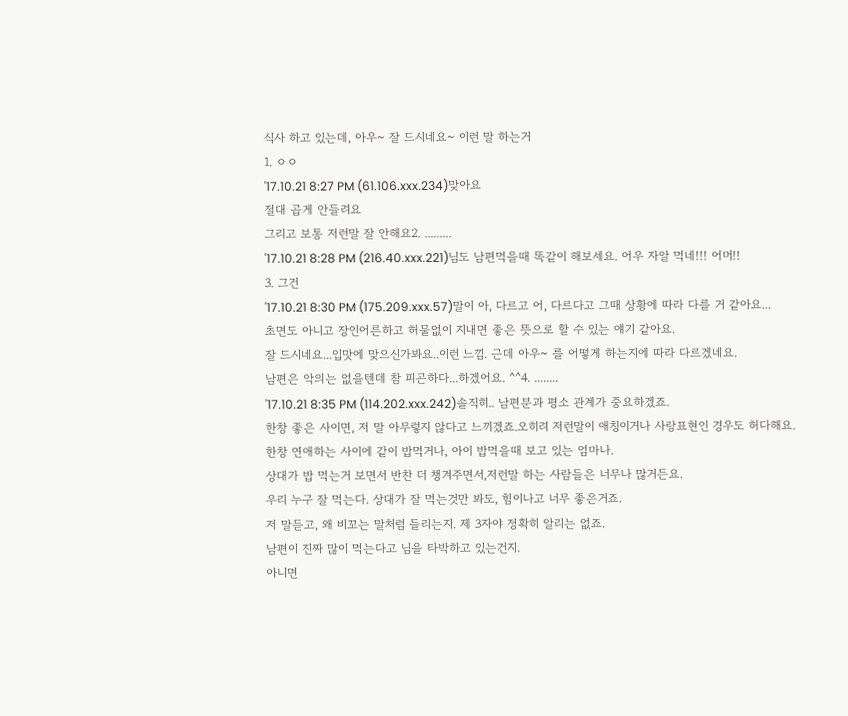식사 하고 있는데, 아우~ 잘 드시네요~ 이런 말 하는거
1. ㅇㅇ
'17.10.21 8:27 PM (61.106.xxx.234)맞아요
절대 곱게 안들려요
그리고 보통 저런말 잘 안해요2. .........
'17.10.21 8:28 PM (216.40.xxx.221)님도 남편먹을때 똑같이 해보세요. 어우 자알 먹네!!! 어머!!
3. 그건
'17.10.21 8:30 PM (175.209.xxx.57)말이 아, 다르고 어, 다르다고 그때 상황에 따라 다를 거 같아요...
초면도 아니고 장인어른하고 허물없이 지내면 좋은 뜻으로 할 수 있는 얘기 같아요.
잘 드시네요...입맛에 맞으신가봐요..이런 느낌. 근데 아우~ 를 어떻게 하는지에 따라 다르겠네요.
남편은 악의는 없을텐데 참 피곤하다...하겠어요. ^^4. ........
'17.10.21 8:35 PM (114.202.xxx.242)솔직히.. 남편분과 평소 관계가 중요하겠죠.
한창 좋은 사이면, 저 말 아무렇지 않다고 느끼겠죠.오히려 저런말이 애칭이거나 사랑표현인 경우도 허다해요.
한창 연애하는 사이에 같이 밥먹거나, 아이 밥먹을때 보고 있는 엄마나.
상대가 밥 먹는거 보면서 반찬 더 챙겨주면서,저런말 하는 사람들은 너무나 많거든요.
우리 누구 잘 먹는다. 상대가 잘 먹는것만 봐도, 힘이나고 너무 좋은거죠.
저 말듣고, 왜 비꼬는 말처럼 들리는지. 제 3자야 정확히 알리는 없죠.
남편이 진짜 많이 먹는다고 님을 타박하고 있는건지.
아니면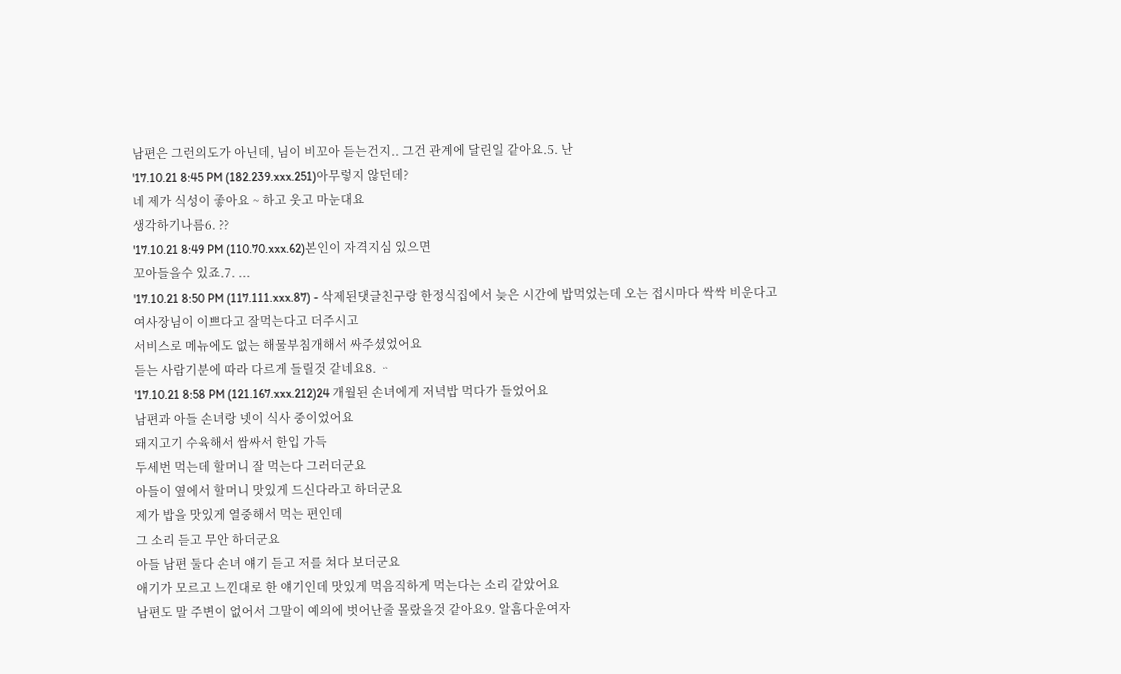남편은 그런의도가 아닌데, 님이 비꼬아 듣는건지.. 그건 관계에 달린일 같아요.5. 난
'17.10.21 8:45 PM (182.239.xxx.251)아무렇지 않던데?
네 제가 식성이 좋아요 ~ 하고 웃고 마눈대요
생각하기나름6. ??
'17.10.21 8:49 PM (110.70.xxx.62)본인이 자격지심 있으면
꼬아들을수 있죠.7. ...
'17.10.21 8:50 PM (117.111.xxx.87) - 삭제된댓글친구랑 한정식집에서 늦은 시간에 밥먹었는데 오는 접시마다 싹싹 비운다고
여사장님이 이쁘다고 잘먹는다고 더주시고
서비스로 메뉴에도 없는 해물부침개해서 싸주셨었어요
듣는 사람기분에 따라 다르게 들릴것 같네요8. ᆢ
'17.10.21 8:58 PM (121.167.xxx.212)24 개월된 손녀에게 저녁밥 먹다가 들었어요
남편과 아들 손녀랑 넷이 식사 중이었어요
돼지고기 수육해서 쌈싸서 한입 가득
두세번 먹는데 할머니 잘 먹는다 그러더군요
아들이 옆에서 할머니 맛있게 드신다라고 하더군요
제가 밥을 맛있게 열중해서 먹는 편인데
그 소리 듣고 무안 하더군요
아들 남편 둘다 손녀 얘기 듣고 저를 쳐다 보더군요
애기가 모르고 느낀대로 한 얘기인데 맛있게 먹음직하게 먹는다는 소리 같았어요
남편도 말 주변이 없어서 그말이 예의에 벗어난줄 몰랐을것 같아요9. 알흠다운여자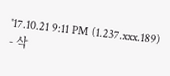'17.10.21 9:11 PM (1.237.xxx.189) - 삭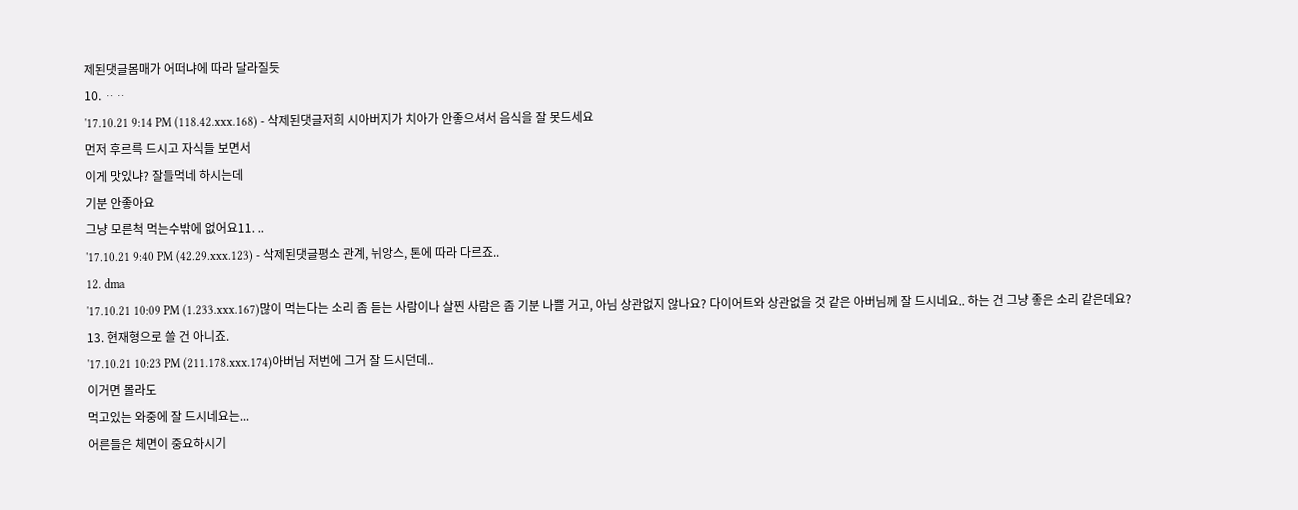제된댓글몸매가 어떠냐에 따라 달라질듯
10. ᆢᆢ
'17.10.21 9:14 PM (118.42.xxx.168) - 삭제된댓글저희 시아버지가 치아가 안좋으셔서 음식을 잘 못드세요
먼저 후르륵 드시고 자식들 보면서
이게 맛있냐? 잘들먹네 하시는데
기분 안좋아요
그냥 모른척 먹는수밖에 없어요11. ..
'17.10.21 9:40 PM (42.29.xxx.123) - 삭제된댓글평소 관계, 뉘앙스, 톤에 따라 다르죠..
12. dma
'17.10.21 10:09 PM (1.233.xxx.167)많이 먹는다는 소리 좀 듣는 사람이나 살찐 사람은 좀 기분 나쁠 거고, 아님 상관없지 않나요? 다이어트와 상관없을 것 같은 아버님께 잘 드시네요.. 하는 건 그냥 좋은 소리 같은데요?
13. 현재형으로 쓸 건 아니죠.
'17.10.21 10:23 PM (211.178.xxx.174)아버님 저번에 그거 잘 드시던데..
이거면 몰라도
먹고있는 와중에 잘 드시네요는...
어른들은 체면이 중요하시기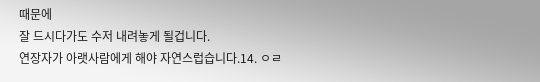때문에
잘 드시다가도 수저 내려놓게 될겁니다.
연장자가 아랫사람에게 해야 자연스럽습니다.14. ㅇㄹ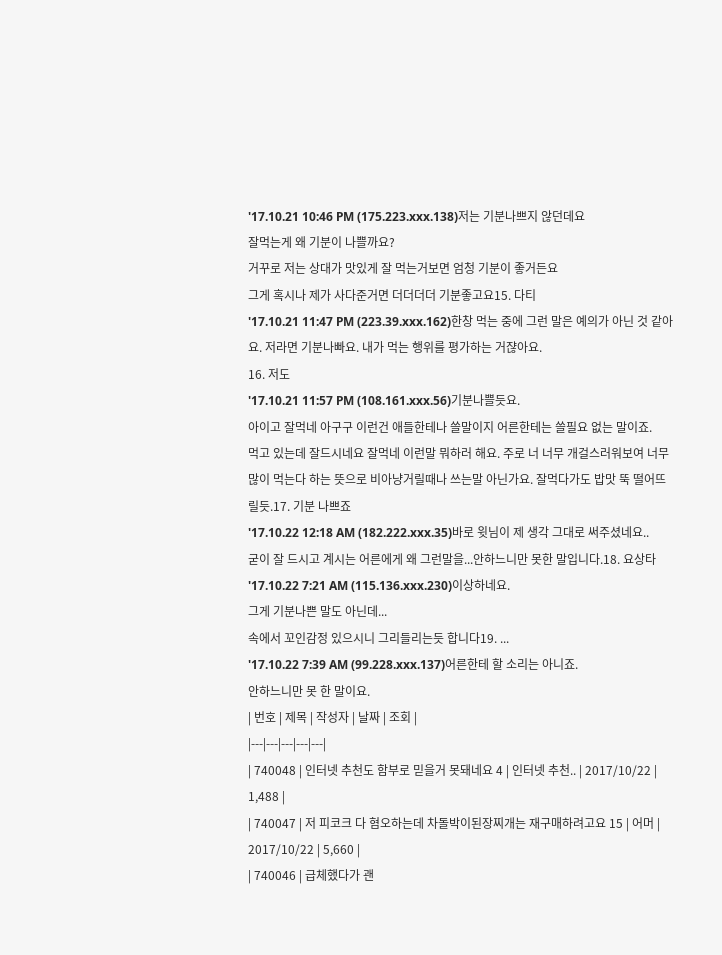'17.10.21 10:46 PM (175.223.xxx.138)저는 기분나쁘지 않던데요
잘먹는게 왜 기분이 나쁠까요?
거꾸로 저는 상대가 맛있게 잘 먹는거보면 엄청 기분이 좋거든요
그게 혹시나 제가 사다준거면 더더더더 기분좋고요15. 다티
'17.10.21 11:47 PM (223.39.xxx.162)한창 먹는 중에 그런 말은 예의가 아닌 것 같아요. 저라면 기분나빠요. 내가 먹는 행위를 평가하는 거쟎아요.
16. 저도
'17.10.21 11:57 PM (108.161.xxx.56)기분나쁠듯요.
아이고 잘먹네 아구구 이런건 애들한테나 쓸말이지 어른한테는 쓸필요 없는 말이죠.
먹고 있는데 잘드시네요 잘먹네 이런말 뭐하러 해요. 주로 너 너무 개걸스러워보여 너무 많이 먹는다 하는 뜻으로 비아냥거릴때나 쓰는말 아닌가요. 잘먹다가도 밥맛 뚝 떨어뜨릴듯.17. 기분 나쁘죠
'17.10.22 12:18 AM (182.222.xxx.35)바로 윗님이 제 생각 그대로 써주셨네요..
굳이 잘 드시고 계시는 어른에게 왜 그런말을...안하느니만 못한 말입니다.18. 요상타
'17.10.22 7:21 AM (115.136.xxx.230)이상하네요.
그게 기분나쁜 말도 아닌데...
속에서 꼬인감정 있으시니 그리들리는듯 합니다19. ...
'17.10.22 7:39 AM (99.228.xxx.137)어른한테 할 소리는 아니죠.
안하느니만 못 한 말이요.
| 번호 | 제목 | 작성자 | 날짜 | 조회 |
|---|---|---|---|---|
| 740048 | 인터넷 추천도 함부로 믿을거 못돼네요 4 | 인터넷 추천.. | 2017/10/22 | 1,488 |
| 740047 | 저 피코크 다 혐오하는데 차돌박이된장찌개는 재구매하려고요 15 | 어머 | 2017/10/22 | 5,660 |
| 740046 | 급체했다가 괜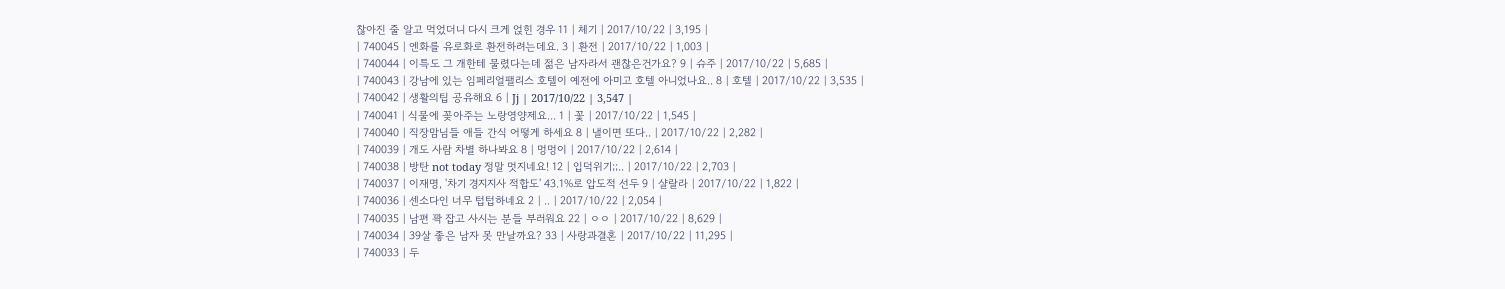찮아진 줄 알고 먹었더니 다시 크게 얹힌 경우 11 | 체기 | 2017/10/22 | 3,195 |
| 740045 | 엔화를 유로화로 환전하려는데요. 3 | 환전 | 2017/10/22 | 1,003 |
| 740044 | 이특도 그 개한테 물렸다는데 젊은 남자라서 괜찮은건가요? 9 | 슈주 | 2017/10/22 | 5,685 |
| 740043 | 강남에 있는 임페리얼팰리스 호텔이 예전에 아미고 호텔 아니었나요.. 8 | 호텔 | 2017/10/22 | 3,535 |
| 740042 | 생활의팁 공유해요 6 | Jj | 2017/10/22 | 3,547 |
| 740041 | 식물에 꽂아주는 노랑영양제요... 1 | 꽃 | 2017/10/22 | 1,545 |
| 740040 | 직장맘님들 애들 간식 어떻게 하세요 8 | 낼이면 또다.. | 2017/10/22 | 2,282 |
| 740039 | 개도 사람 차별 하나봐요 8 | 멍멍이 | 2017/10/22 | 2,614 |
| 740038 | 방탄 not today 정말 멋지네요! 12 | 입덕위기;;.. | 2017/10/22 | 2,703 |
| 740037 | 이재명, '차기 경지지사 적합도' 43.1%로 압도적 선두 9 | 샬랄라 | 2017/10/22 | 1,822 |
| 740036 | 센소다인 너무 텁텁하네요 2 | .. | 2017/10/22 | 2,054 |
| 740035 | 남편 꽉 잡고 사시는 분들 부러워요 22 | ㅇㅇ | 2017/10/22 | 8,629 |
| 740034 | 39살 좋은 남자 못 만날까요? 33 | 사랑과결혼 | 2017/10/22 | 11,295 |
| 740033 | 두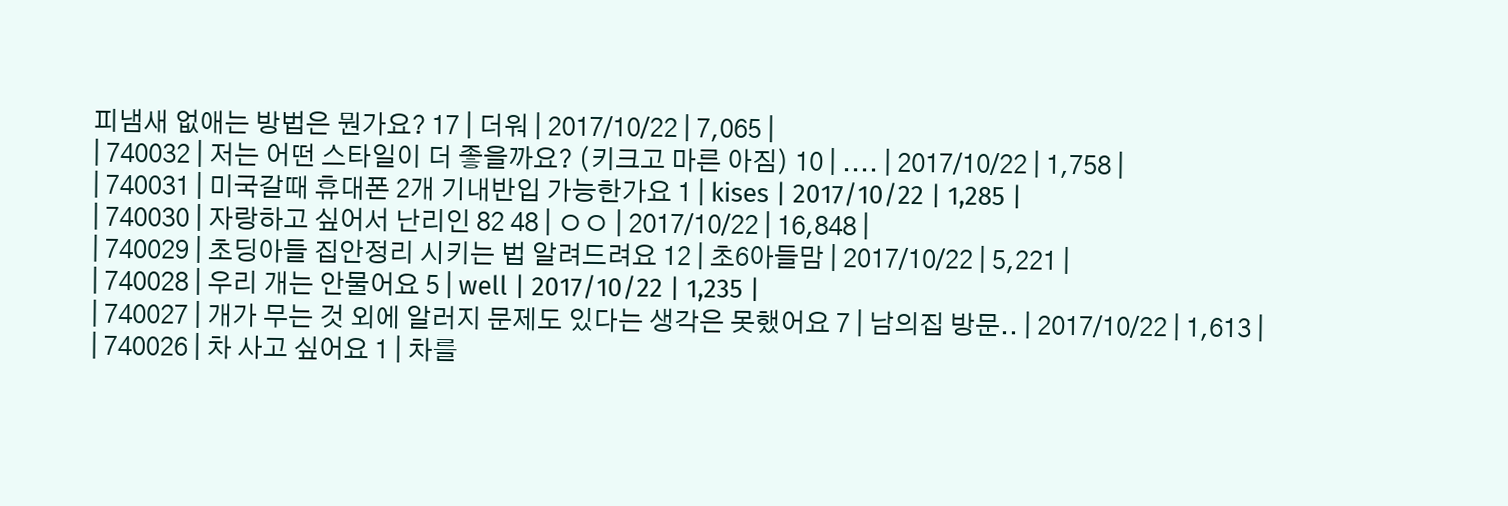피냄새 없애는 방법은 뭔가요? 17 | 더워 | 2017/10/22 | 7,065 |
| 740032 | 저는 어떤 스타일이 더 좋을까요? (키크고 마른 아짐) 10 | .... | 2017/10/22 | 1,758 |
| 740031 | 미국갈때 휴대폰 2개 기내반입 가능한가요 1 | kises | 2017/10/22 | 1,285 |
| 740030 | 자랑하고 싶어서 난리인 82 48 | ㅇㅇ | 2017/10/22 | 16,848 |
| 740029 | 초딩아들 집안정리 시키는 법 알려드려요 12 | 초6아들맘 | 2017/10/22 | 5,221 |
| 740028 | 우리 개는 안물어요 5 | well | 2017/10/22 | 1,235 |
| 740027 | 개가 무는 것 외에 알러지 문제도 있다는 생각은 못했어요 7 | 남의집 방문.. | 2017/10/22 | 1,613 |
| 740026 | 차 사고 싶어요 1 | 차를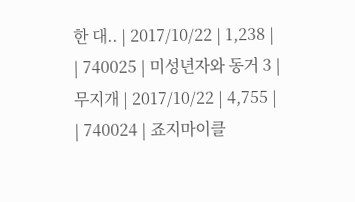한 대.. | 2017/10/22 | 1,238 |
| 740025 | 미성년자와 동거 3 | 무지개 | 2017/10/22 | 4,755 |
| 740024 | 죠지마이클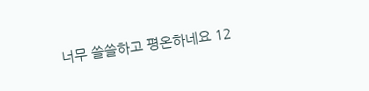너무 쓸쓸하고 평온하네요 12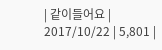| 같이들어요 | 2017/10/22 | 5,801 |